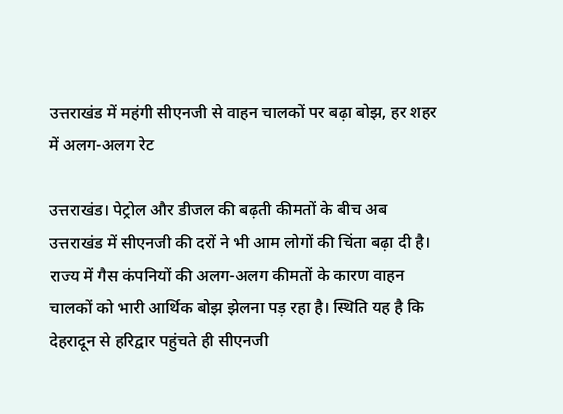उत्तराखंड में महंगी सीएनजी से वाहन चालकों पर बढ़ा बोझ, हर शहर में अलग-अलग रेट

उत्तराखंड। पेट्रोल और डीजल की बढ़ती कीमतों के बीच अब उत्तराखंड में सीएनजी की दरों ने भी आम लोगों की चिंता बढ़ा दी है। राज्य में गैस कंपनियों की अलग-अलग कीमतों के कारण वाहन चालकों को भारी आर्थिक बोझ झेलना पड़ रहा है। स्थिति यह है कि देहरादून से हरिद्वार पहुंचते ही सीएनजी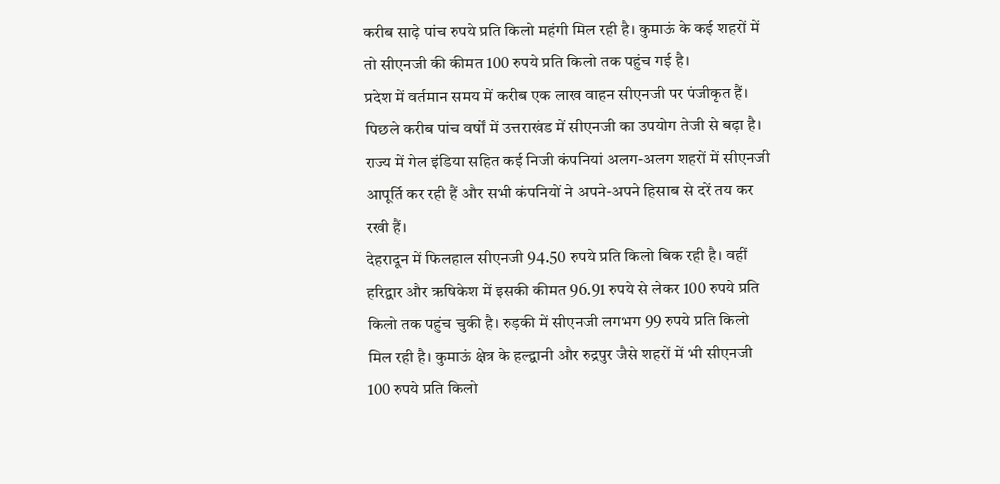करीब साढ़े पांच रुपये प्रति किलो महंगी मिल रही है। कुमाऊं के कई शहरों में तो सीएनजी की कीमत 100 रुपये प्रति किलो तक पहुंच गई है।
प्रदेश में वर्तमान समय में करीब एक लाख वाहन सीएनजी पर पंजीकृत हैं। पिछले करीब पांच वर्षों में उत्तराखंड में सीएनजी का उपयोग तेजी से बढ़ा है। राज्य में गेल इंडिया सहित कई निजी कंपनियां अलग-अलग शहरों में सीएनजी आपूर्ति कर रही हैं और सभी कंपनियों ने अपने-अपने हिसाब से दरें तय कर रखी हैं।
देहरादून में फिलहाल सीएनजी 94.50 रुपये प्रति किलो बिक रही है। वहीं हरिद्वार और ऋषिकेश में इसकी कीमत 96.91 रुपये से लेकर 100 रुपये प्रति किलो तक पहुंच चुकी है। रुड़की में सीएनजी लगभग 99 रुपये प्रति किलो मिल रही है। कुमाऊं क्षेत्र के हल्द्वानी और रुद्रपुर जैसे शहरों में भी सीएनजी 100 रुपये प्रति किलो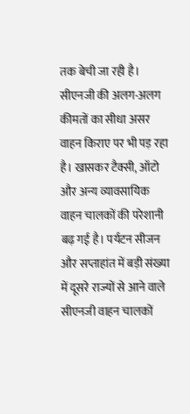तक बेची जा रही है।
सीएनजी की अलग-अलग कीमतों का सीधा असर वाहन किराए पर भी पड़ रहा है। खासकर टैक्सी, ऑटो और अन्य व्यावसायिक वाहन चालकों की परेशानी बढ़ गई है। पर्यटन सीजन और सप्ताहांत में बड़ी संख्या में दूसरे राज्यों से आने वाले सीएनजी वाहन चालकों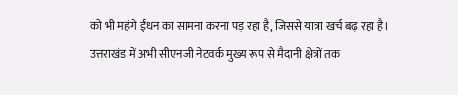को भी महंगे ईंधन का सामना करना पड़ रहा है, जिससे यात्रा खर्च बढ़ रहा है।
उत्तराखंड में अभी सीएनजी नेटवर्क मुख्य रूप से मैदानी क्षेत्रों तक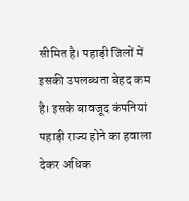सीमित है। पहाड़ी जिलों में इसकी उपलब्धता बेहद कम है। इसके बावजूद कंपनियां पहाड़ी राज्य होने का हवाला देकर अधिक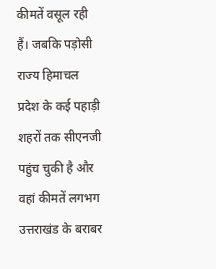कीमतें वसूल रही हैं। जबकि पड़ोसी राज्य हिमाचल प्रदेश के कई पहाड़ी शहरों तक सीएनजी पहुंच चुकी है और वहां कीमतें लगभग उत्तराखंड के बराबर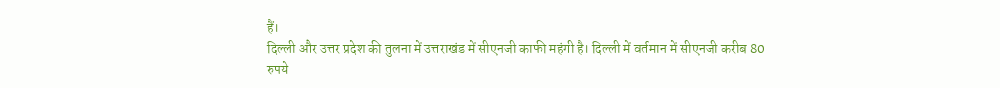हैं।
दिल्ली और उत्तर प्रदेश की तुलना में उत्तराखंड में सीएनजी काफी महंगी है। दिल्ली में वर्तमान में सीएनजी करीब 80 रुपये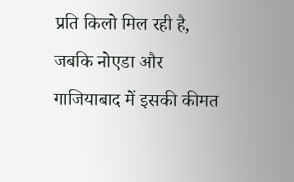प्रति किलो मिल रही है, जबकि नोएडा और गाजियाबाद में इसकी कीमत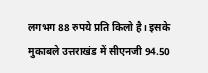लगभग 88 रुपये प्रति किलो है। इसके मुकाबले उत्तराखंड में सीएनजी 94.50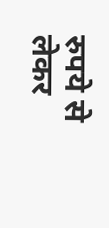रुपये से लेकर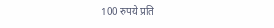100 रुपये प्रति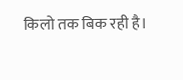किलो तक बिक रही है।